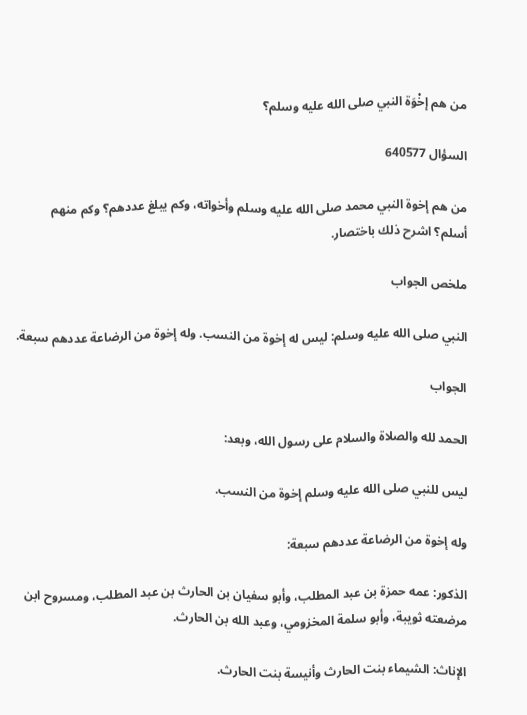من هم إخْوَة النبي صلى الله عليه وسلم؟

السؤال 640577

من هم إخوة النبي محمد صلى الله عليه وسلم وأخواته، وكم يبلغ عددهم؟ وكم منهم أسلم؟ اشرح ذلك باختصار.

ملخص الجواب

النبي صلى الله عليه وسلم: ليس له إخوة من النسب. وله إخوة من الرضاعة عددهم سبعة.

الجواب

الحمد لله والصلاة والسلام على رسول الله، وبعد:

ليس للنبي صلى الله عليه وسلم إخوة من النسب.

وله إخوة من الرضاعة عددهم سبعة:

الذكور: عمه حمزة بن عبد المطلب، وأبو سفيان بن الحارث بن عبد المطلب، ومسروح ابن مرضعته ثويبة، وأبو سلمة المخزومي، وعبد الله بن الحارث.

الإناث: الشيماء بنت الحارث وأنيسة بنت الحارث.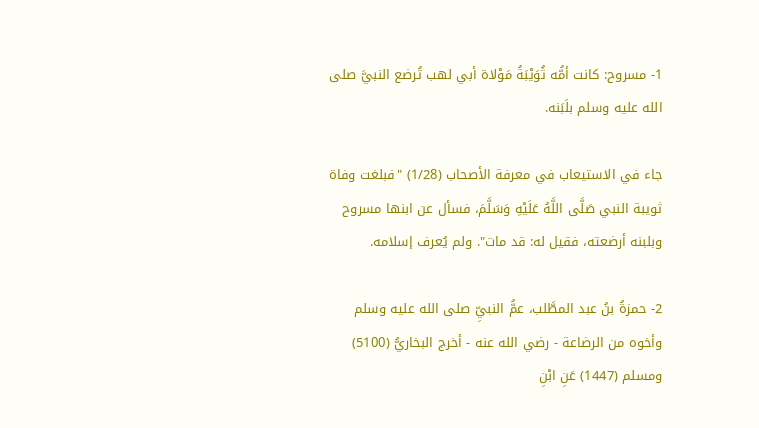1- مسروح: كانت أمُّه ثُوَيْبَةُ مَوْلاة أبي لهب تُرضع النبيَّ صلى الله عليه وسلم بلَبَنه.

جاء في الاستيعاب في معرفة الأصحاب (1/28) "فبلغت وفاة ثويبة النبي صَلَّى اللَّهُ عَلَيْهِ وَسَلَّمَ، فسأل عن ابنها مسروح وبلبنه أرضعته، فقيل له: قد مات". ولم يُعرف إسلامه.

2- حمزةُ بنُ عبد المطَّلب، عمُّ النبيِّ صلى الله عليه وسلم وأخوه من الرضاعة - رضي الله عنه - أخرج البخاريُّ (5100) ومسلم (1447) عَنِ ابْنِ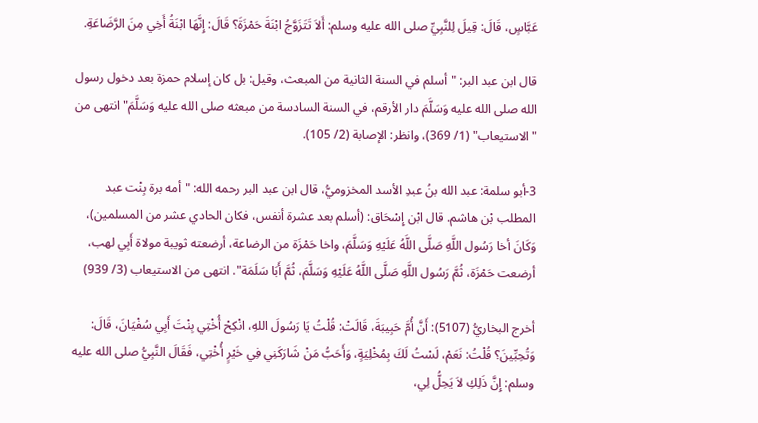عَبَّاسٍ، قَالَ: قِيلَ لِلنَّبِيِّ صلى الله عليه وسلم: أَلاَ تَتَزَوَّجُ ابْنَةَ حَمْزَةَ؟ قَالَ: إِنَّهَا ابْنَةُ أَخِي مِنَ الرَّضَاعَةِ.

قال ابن عبد البر: "أسلم في السنة الثانية من المبعث، وقيل: بل كان إسلام حمزة بعد دخول رسول الله صلى الله عليه وَسَلَّمَ دار الأرقم، في السنة السادسة من مبعثه صلى الله عليه وَسَلَّمَ" انتهى من "الاستيعاب" (1/ 369)، وانظر: الإصابة (2/ 105).

3-أبو سلمة: عبد الله بنُ عبدِ الأسد المخزوميُّ، قال ابن عبد البر رحمه الله: "أمه برة بِنْت عبد المطلب بْن هاشم. قال ابْن إِسْحَاق: (أسلم بعد عشرة أنفس، فكان الحادي عشر من المسلمين)، وَكَانَ أخا رَسُول اللَّهِ صَلَّى اللَّهُ عَلَيْهِ وَسَلَّمَ، واخا حَمْزَة من الرضاعة، أرضعته ثويبة مولاة أَبِي لهب، أرضعت حَمْزَة، ثُمَّ رَسُول اللَّهِ صَلَّى اللَّهُ عَلَيْهِ وَسَلَّمَ، ثُمَّ أَبَا سَلَمَة". انتهى من الاستيعاب (3/ 939)

أخرج البخاريُّ (5107): أَنَّ أُمَّ حَبِيبَةَ، قَالَتْ: قُلْتُ يَا رَسُولَ اللهِ، انْكِحْ أُخْتِي بِنْتَ أَبِي سُفْيَانَ، قَالَ: وَتُحِبِّينَ؟ قُلْتُ: نَعَمْ، لَسْتُ لَكَ بِمُخْلِيَةٍ، وَأَحَبُّ مَنْ شَارَكَنِي فِي خَيْرٍ أُخْتِي، فَقَالَ النَّبِيُّ صلى الله عليه وسلم: إِنَّ ذَلِكِ لاَ يَحِلُّ لِي،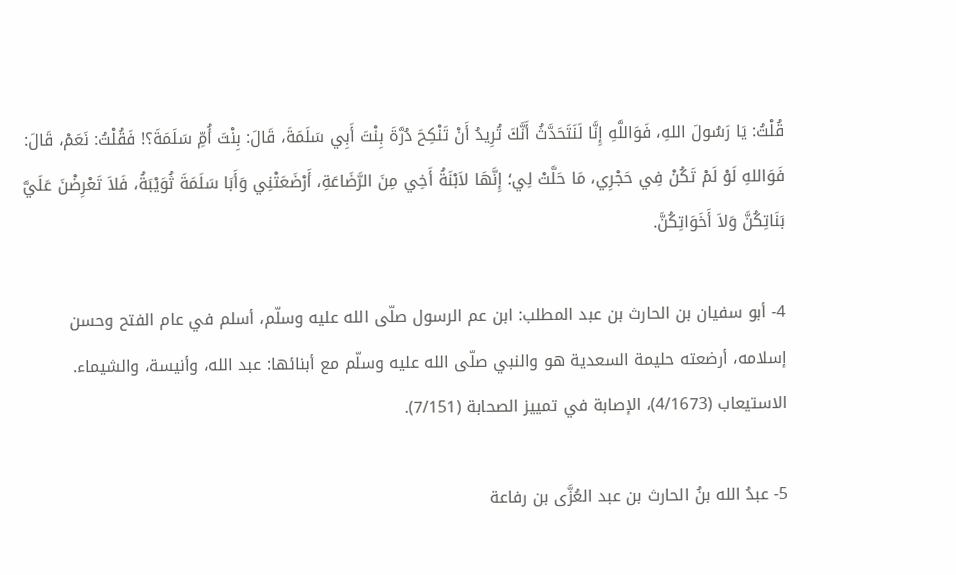قُلْتُ: يَا رَسُولَ اللهِ، فَوَاللَّهِ إِنَّا لَنَتَحَدَّثُ أَنَّكَ تُرِيدُ أَنْ تَنْكِحَ دُرَّةَ بِنْتَ أَبِي سَلَمَةَ، قَالَ: بِنْتَ أُمِّ سَلَمَةَ؟! فَقُلْتُ: نَعَمْ، قَالَ: فَوَاللهِ لَوْ لَمْ تَكُنْ فِي حَجْرِي، مَا حَلَّتْ لِي؛ إِنَّهَا لاَبْنَةُ أَخِي مِنَ الرَّضَاعَةِ، أَرْضَعَتْنِي وَأَبَا سَلَمَةَ ثُوَيْبَةُ، فَلاَ تَعْرِضْنَ عَلَيَّ بَنَاتِكُنَّ وَلاَ أَخَوَاتِكُنَّ.

4- أبو سفيان بن الحارث بن عبد المطلب: ابن عم الرسول صلّى الله عليه وسلّم، أسلم في عام الفتح وحسن إسلامه، أرضعته حليمة السعدية هو والنبي صلّى الله عليه وسلّم مع أبنائها: عبد الله، وأنيسة، والشيماء. الاستيعاب (4/1673)، الإصابة في تمييز الصحابة (7/151).

5- عبدُ الله بنُ الحارث بن عبد العُزَّى بن رفاعة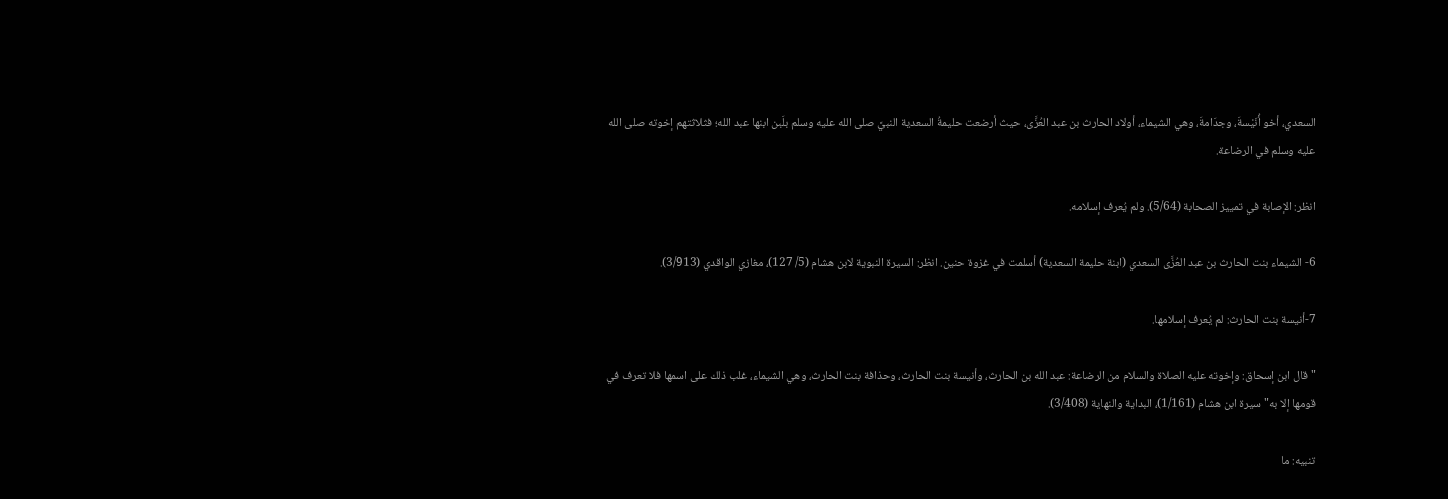السعدي، أخو أُنَيْسةَ، وجدَامةَ، وهي الشيماء، أولاد الحارث بن عبد العُزَّى، حيث أرضعت حليمةُ السعدية النبيَّ صلى الله عليه وسلم بلَبن ابنها عبد الله؛ فثلاثتهم إخوته صلى الله عليه وسلم في الرضاعة.

انظر: الإصابة في تمييز الصحابة (5/64). ولم يُعرف إسلامه.

6- الشيماء بنت الحارث بن عبد العُزَّى السعدي (ابنة حليمة السعدية) أسلمت في غزوة حنين. انظر: السيرة النبوية لابن هشام (5/ 127)، مغازي الواقدي (3/913).

7-أنيسة بنت الحارث: لم يُعرف إسلامها.

"قال ابن إسحاق: وإخوته عليه الصلاة والسلام من الرضاعة: عبد الله بن الحارث، وأنيسة بنت الحارث، وحذافة بنت الحارث، وهي الشيماء، غلب ذلك على اسمها فلا تعرف في قومها إلا به" سيرة ابن هشام (1/161)، البداية والنهاية (3/408).

تنبيه: ما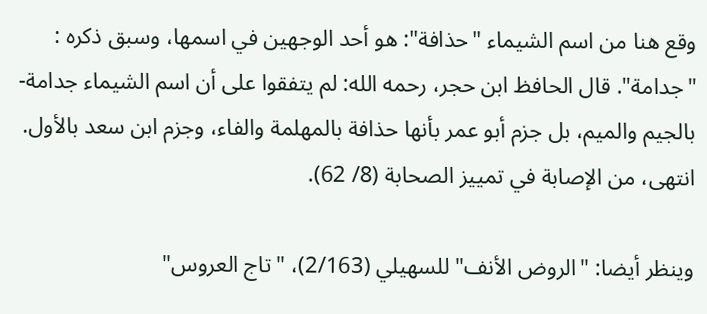وقع هنا من اسم الشيماء "حذافة": هو أحد الوجهين في اسمها، وسبق ذكره : "جدامة". قال الحافظ ابن حجر، رحمه الله: لم يتفقوا على أن اسم الشيماء جدامة- بالجيم والميم، بل جزم أبو عمر بأنها حذافة بالمهلمة والفاء، وجزم ابن سعد بالأول. انتهى، من الإصابة في تمييز الصحابة (8/ 62).

وينظر أيضا: "الروض الأنف" للسهيلي (2/163)، "تاج العروس"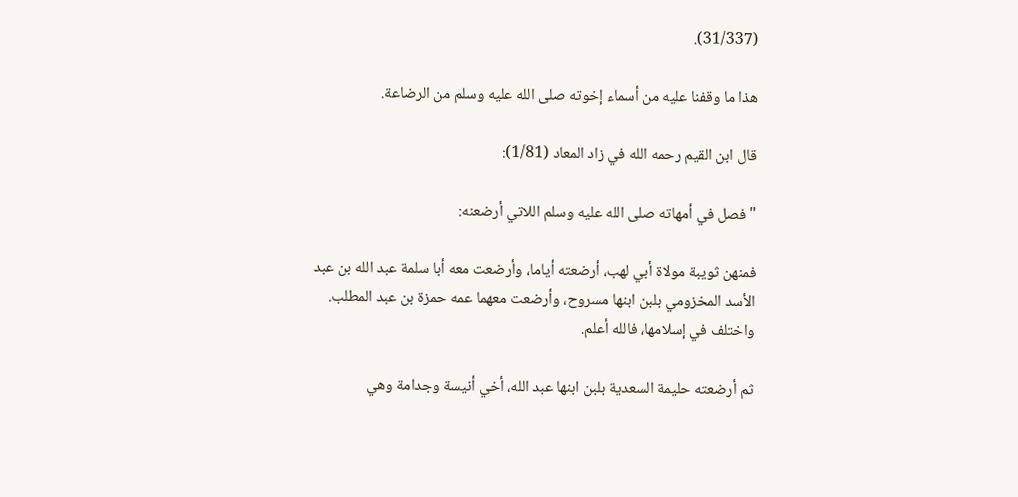(31/337).

هذا ما وقفنا عليه من أسماء إخوته صلى الله عليه وسلم من الرضاعة.

قال ابن القيم رحمه الله في زاد المعاد (1/81):

"فصل في أمهاته صلى الله عليه وسلم اللاتي أرضعنه:

فمنهن ثويبة مولاة أبي لهب، أرضعته أياما، وأرضعت معه أبا سلمة عبد الله بن عبد الأسد المخزومي بلبن ابنها مسروح، وأرضعت معهما عمه حمزة بن عبد المطلب. واختلف في إسلامها، فالله أعلم.

ثم أرضعته حليمة السعدية بلبن ابنها عبد الله، أخي أنيسة وجدامة وهي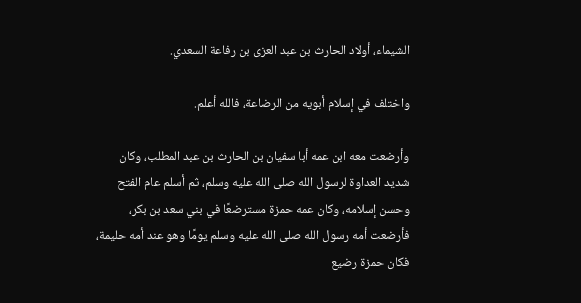الشيماء، أولاد الحارث بن عبد العزى بن رفاعة السعدي.

واختلف في إسلام أبويه من الرضاعة، فالله أعلم.

وأرضعت معه ابن عمه أبا سفيان بن الحارث بن عبد المطلب، وكان شديد العداوة لرسول الله صلى الله عليه وسلم، ثم أسلم عام الفتح وحسن إسلامه، وكان عمه حمزة مسترضعًا في بني سعد بن بكر، فأرضعت أمه رسول الله صلى الله عليه وسلم يومًا وهو عند أمه حليمة، فكان حمزة رضيع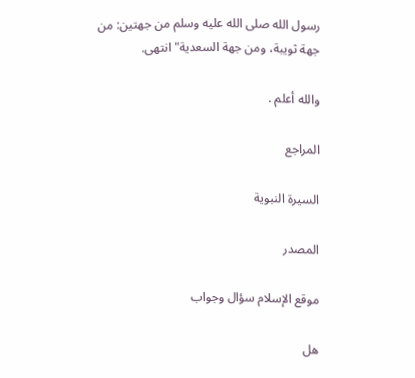رسول الله صلى الله عليه وسلم من جهتين: من جهة ثويبة، ومن جهة السعدية" انتهى.

والله أعلم .

المراجع

السيرة النبوية

المصدر

موقع الإسلام سؤال وجواب

هل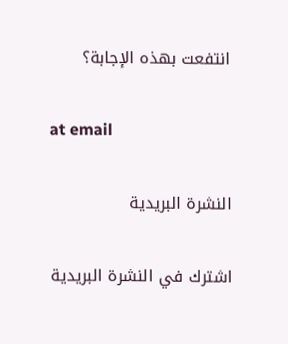انتفعت بهذه الإجابة؟

at email

النشرة البريدية

اشترك في النشرة البريدية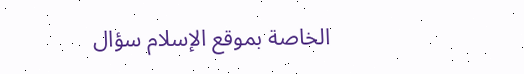الخاصة بموقع الإسلام سؤال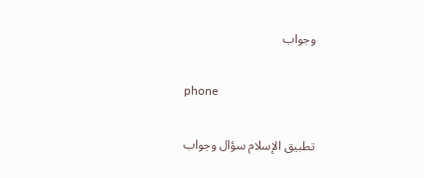وجواب

phone

تطبيق الإسلام سؤال وجواب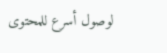لوصول أسرع للمحتوى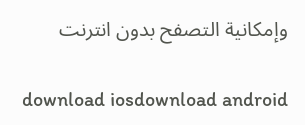وإمكانية التصفح بدون انترنت

download iosdownload android